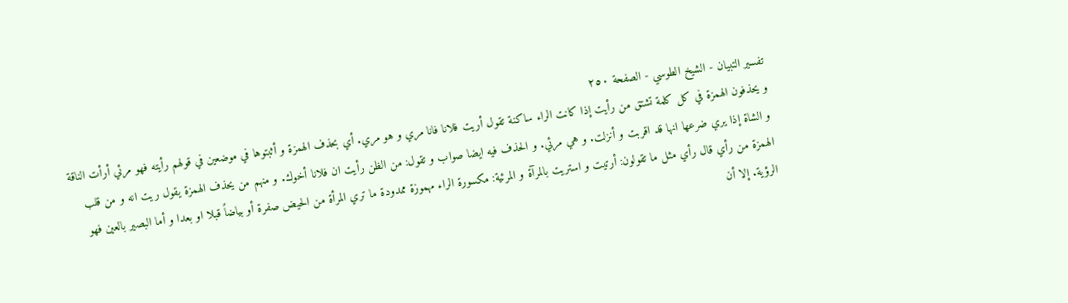تفسير التبيان - الشيخ الطوسي - الصفحة ٢٥٠
و يحذفون الهمزة في کل كلمة تشتق من رأيت إذا كانت الراء ساكنة تقول أريت فلانا فانا مري و هو مري. أي بحذف الهمزة و أثبتوها في موضعين في قولهم رأيته فهو مرئي أرأت الناقة و الشاة إذا يري ضرعها انها قد اقربت و أنزلت. و هي مرئي. و الحذف فيه ايضا صواب و تقول: من الظن رأيت ان فلانا أخوك. و منهم من يحذف الهمزة يقول ريت انه و من قلب الهمزة من رأي قال رأي مثل ما تقولون: أرتيت و استريت بالمرآة و المرئية: مكسورة الراء مهموزة ممدودة ما تري المرأة من الحيض صفرة أو بياضاً قبلا او بعدا و أما البصير بالعين فهو الرؤية. إلا أن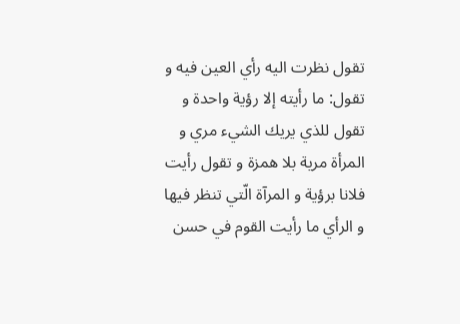تقول نظرت اليه رأي العين فيه و تقول: ما رأيته إلا رؤية واحدة و تقول للذي يريك الشيء مري و المرأة مرية بلا همزة و تقول رأيت فلانا برؤية و المرآة الّتي تنظر فيها و الرأي ما رأيت القوم في حسن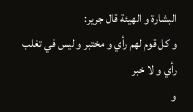البشارة و الهيئة قال جرير:
و کل قوم لهم رأي و مختبر و ليس في تغلب رأي و لا خبر
و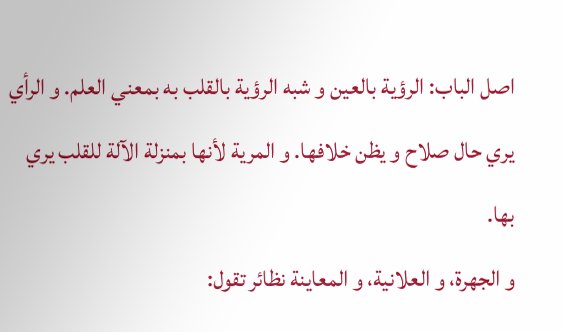اصل الباب: الرؤية بالعين و شبه الرؤية بالقلب به بمعني العلم. و الرأي يري حال صلاح و يظن خلافها. و المرية لأنها بمنزلة الآلة للقلب يري بها.
و الجهرة، و العلانية، و المعاينة نظائر تقول: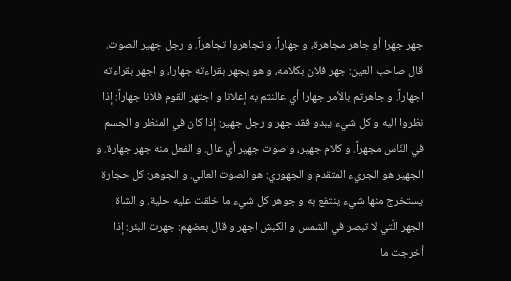جهر جهرا أو جاهر مجاهرة، و جهاراً. و تجاهروا تجاهراً. و رجل جهير الصوت. قال صاحب العين: جهر فلان بكلامه، و هو يجهر بقراءته جهارا، و اجهر بقراءته اجهاراً. و جاهرتم بالأمر جهارا أي عالنتم به إعلانا و اجتهر القوم فلانا جهاراً: إذا نظروا اليه و کل شيء يبدو فقد جهر و رجل جهير: إذا کان في المنظر و الجسم في النّاس مجهراً. و كلام جهير، و صوت جهير أي عال. و الفعل منه جهر جهارة. و الجهير هو الجريء المتقدم و الجهوري: هو الصوت العالي. و الجوهر: کل حجارة يستخرج منها شيء ينتفع به و جوهر کل شيء ما خلقت عليه حلية. و الشاة الجهر الّتي لا تبصر في الشمس و الكبش اجهر و قال بعضهم: جهرت البئر: إذا أخرجت ما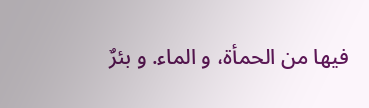فيها من الحمأة، و الماء. و بئرٌ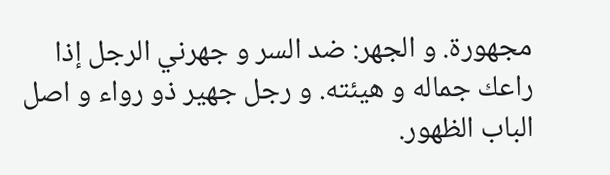مجهورة. و الجهر: ضد السر و جهرني الرجل إذا راعك جماله و هيئته. و رجل جهير ذو رواء و اصل الباب الظهور.